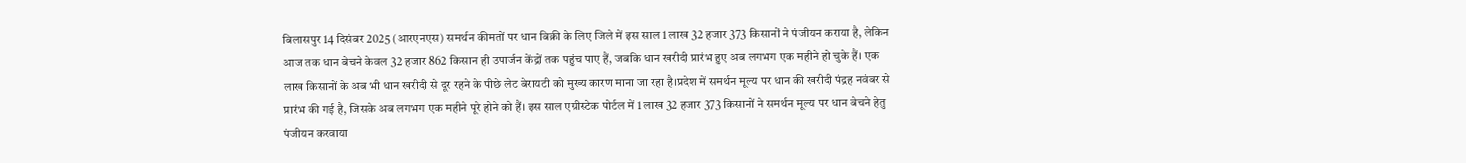बिलासपुर 14 दिसंबर 2025 (आरएनएस) समर्थन कीमतों पर धान बिक्री के लिए जिले में इस साल 1 लाख 32 हजार 373 किसानों ने पंजीयन कराया है, लेकिन आज तक धान बेचने केवल 32 हजार 862 किसान ही उपार्जन केंद्रों तक पहुंच पाए हैं, जबकि धान खरीदी प्रारंभ हुए अब लगभग एक महीने हो चुके हैं। एक लाख किसानों के अब भी धान खरीदी से दूर रहने के पीछे लेट बेरायटी को मुख्य कारण माना जा रहा है।प्रदेश में समर्थन मूल्य पर धान की खरीदी पंद्रह नवंबर से प्रारंभ की गई है, जिसके अब लगभग एक महीने पूरे होने को हैं। इस साल एग्रीस्टेक पोर्टल में 1 लाख 32 हजार 373 किसानों ने समर्थन मूल्य पर धान बेचने हेतु पंजीयन करवाया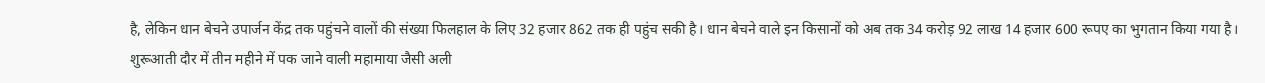है, लेकिन धान बेचने उपार्जन केंद्र तक पहुंचने वालों की संख्या फिलहाल के लिए 32 हजार 862 तक ही पहुंच सकी है। धान बेचने वाले इन किसानों को अब तक 34 करोड़ 92 लाख 14 हजार 600 रूपए का भुगतान किया गया है। शुरूआती दौर में तीन महीने में पक जाने वाली महामाया जैसी अली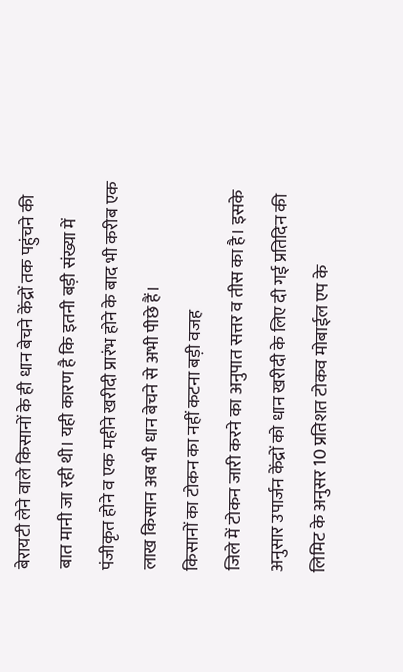बेरायटी लेने वाले किसानों के ही धान बेचने केंद्रों तक पहुंचने की बात मानी जा रही थी। यही कारण है कि इतनी बड़ी संख्या में पंजीकृत होने व एक महीने खरीदी प्रारंभ होने के बाद भी करीब एक लाख किसान अब भी धान बेचने से अभी पीछे हैं।
किसानों का टोकन का नहीं कटना बड़ी वजह
जिले में टोकन जारी करने का अनुपात सत्तर व तीस का है। इसके अनुसार उपार्जन केंद्रों को धान खरीदी के लिए दी गई प्रतिदिन की लिमिट के अनुसर 10 प्रतिशत टोकव मोबाईल एप के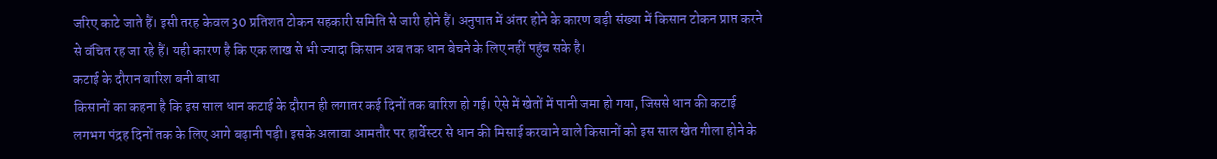जरिए काटे जाते हैं। इसी तरह केवल 30 प्रतिशत टोकन सहकारी समिति से जारी होने हैं। अनुपात में अंतर होने के कारण बड़ी संख्या में किसान टोकन प्राप्त करने से वंचित रह जा रहे हैं। यही कारण है कि एक लाख से भी ज्यादा किसान अब तक धान बेचने के लिए नहीं पहुंच सके है।
कटाई के दौरान बारिश बनी बाधा
किसानों का कहना है कि इस साल धान कटाई के दौरान ही लगातर कई दिनों तक बारिश हो गई। ऐसे में खेतों में पानी जमा हो गया, जिससे धान की कटाई लगभग पंद्रह दिनों तक के लिए आगे बढ़ानी पड़ी। इसके अलावा आमतौर पर हार्वेस्टर से धान की मिसाई करवाने वाले किसानों को इस साल खेत गीला होने के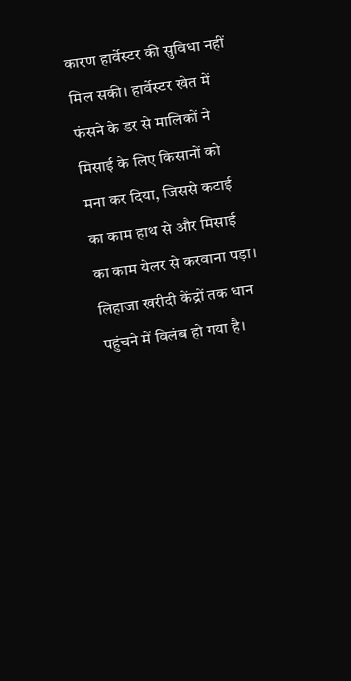कारण हार्वेस्टर की सुविधा नहीं मिल सकी। हार्वेस्टर खेत में फंसने के डर से मालिकों ने मिसाई के लिए किसानों को मना कर दिया, जिससे कटाई का काम हाथ से और मिसाई का काम येलर से करवाना पड़ा। लिहाजा खरीदी केंद्रों तक धान पहुंचने में विलंब हो गया है।